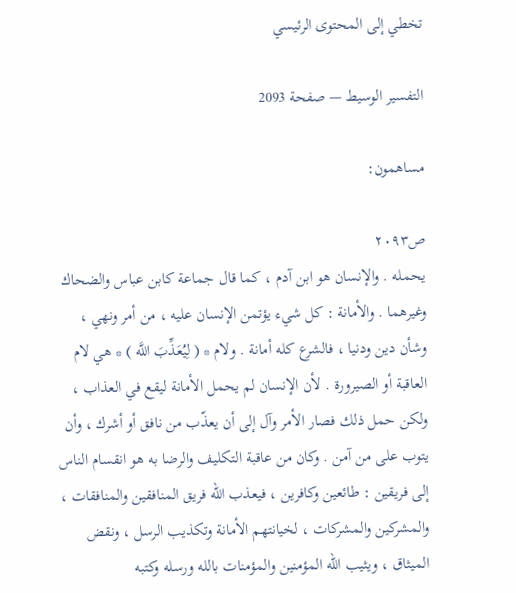تخطي إلى المحتوى الرئيسي

التفسير الوسيط — صفحة 2093

مساهمون:

ص٢٠٩٣
يحمله . والإنسان هو ابن آدم ، كما قال جماعة كابن عباس والضحاك وغيرهما . والأمانة : كل شيء يؤتمن الإنسان عليه ، من أمر ونهي ، وشأن دين ودنيا ، فالشرع كله أمانة . ولام * ( لِيُعَذِّبَ اللَّه ) * هي لام العاقبة أو الصيرورة . لأن الإنسان لم يحمل الأمانة ليقع في العذاب ، ولكن حمل ذلك فصار الأمر وآل إلى أن يعذّب من نافق أو أشرك ، وأن يتوب على من آمن . وكان من عاقبة التكليف والرضا به هو انقسام الناس إلى فريقين : طائعين وكافرين ، فيعذب الله فريق المنافقين والمنافقات ، والمشركين والمشركات ، لخيانتهم الأمانة وتكذيب الرسل ، ونقض الميثاق ، ويثيب الله المؤمنين والمؤمنات بالله ورسله وكتبه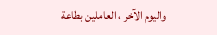واليوم الآخر ، العاملين بطاعة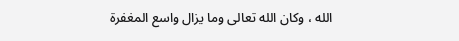الله ، وكان الله تعالى وما يزال واسع المغفرة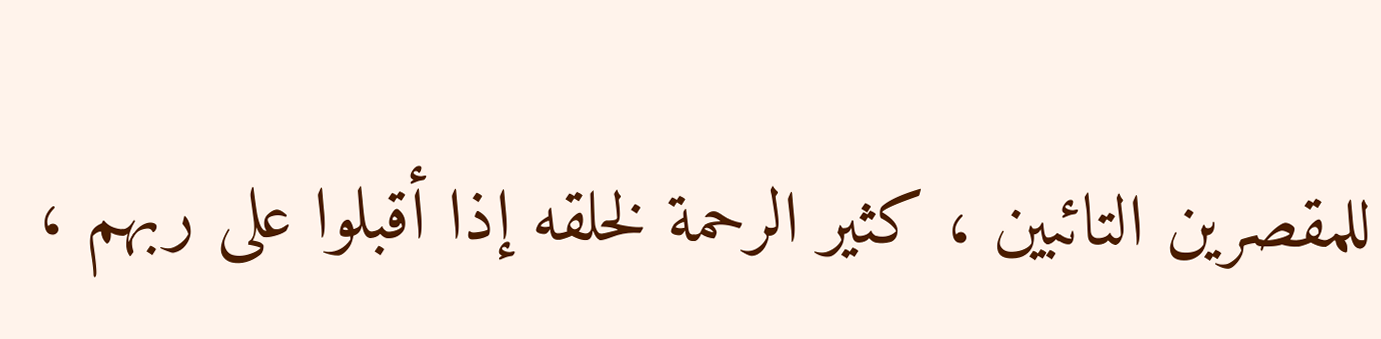للمقصرين التائبين ، كثير الرحمة لخلقه إذا أقبلوا على ربهم ،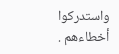واستدركوا أخطاءهم .